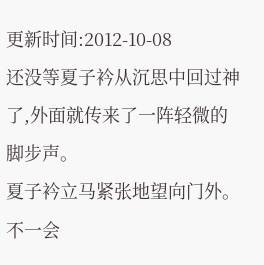更新时间:2012-10-08
还没等夏子衿从沉思中回过神了,外面就传来了一阵轻微的脚步声。
夏子衿立马紧张地望向门外。不一会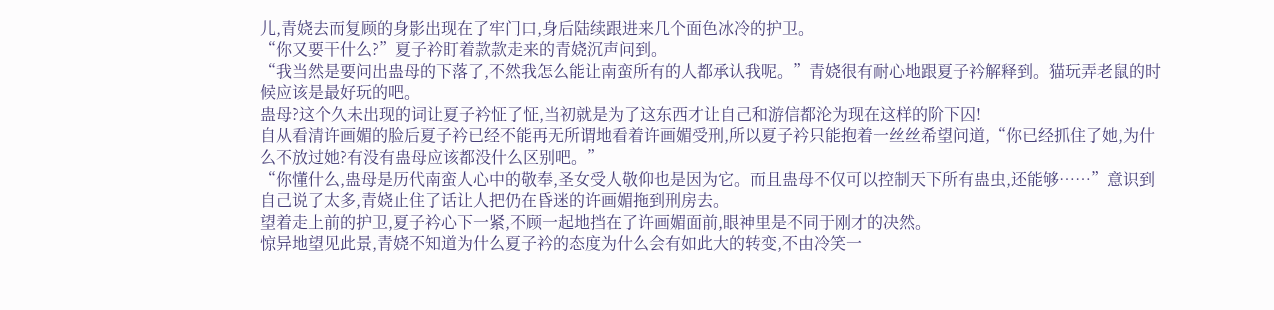儿,青娆去而复顾的身影出现在了牢门口,身后陆续跟进来几个面色冰冷的护卫。
“你又要干什么?”夏子衿盯着款款走来的青娆沉声问到。
“我当然是要问出蛊母的下落了,不然我怎么能让南蛮所有的人都承认我呢。”青娆很有耐心地跟夏子衿解释到。猫玩弄老鼠的时候应该是最好玩的吧。
蛊母?这个久未出现的词让夏子衿怔了怔,当初就是为了这东西才让自己和游信都沦为现在这样的阶下囚!
自从看清许画媚的脸后夏子衿已经不能再无所谓地看着许画媚受刑,所以夏子衿只能抱着一丝丝希望问道,“你已经抓住了她,为什么不放过她?有没有蛊母应该都没什么区别吧。”
“你懂什么,蛊母是历代南蛮人心中的敬奉,圣女受人敬仰也是因为它。而且蛊母不仅可以控制天下所有蛊虫,还能够……”意识到自己说了太多,青娆止住了话让人把仍在昏迷的许画媚拖到刑房去。
望着走上前的护卫,夏子衿心下一紧,不顾一起地挡在了许画媚面前,眼神里是不同于刚才的决然。
惊异地望见此景,青娆不知道为什么夏子衿的态度为什么会有如此大的转变,不由冷笑一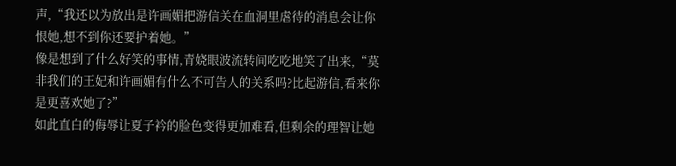声,“我还以为放出是许画媚把游信关在血洞里虐待的消息会让你恨她,想不到你还要护着她。”
像是想到了什么好笑的事情,青娆眼波流转间吃吃地笑了出来,“莫非我们的王妃和许画媚有什么不可告人的关系吗?比起游信,看来你是更喜欢她了?”
如此直白的侮辱让夏子衿的脸色变得更加难看,但剩余的理智让她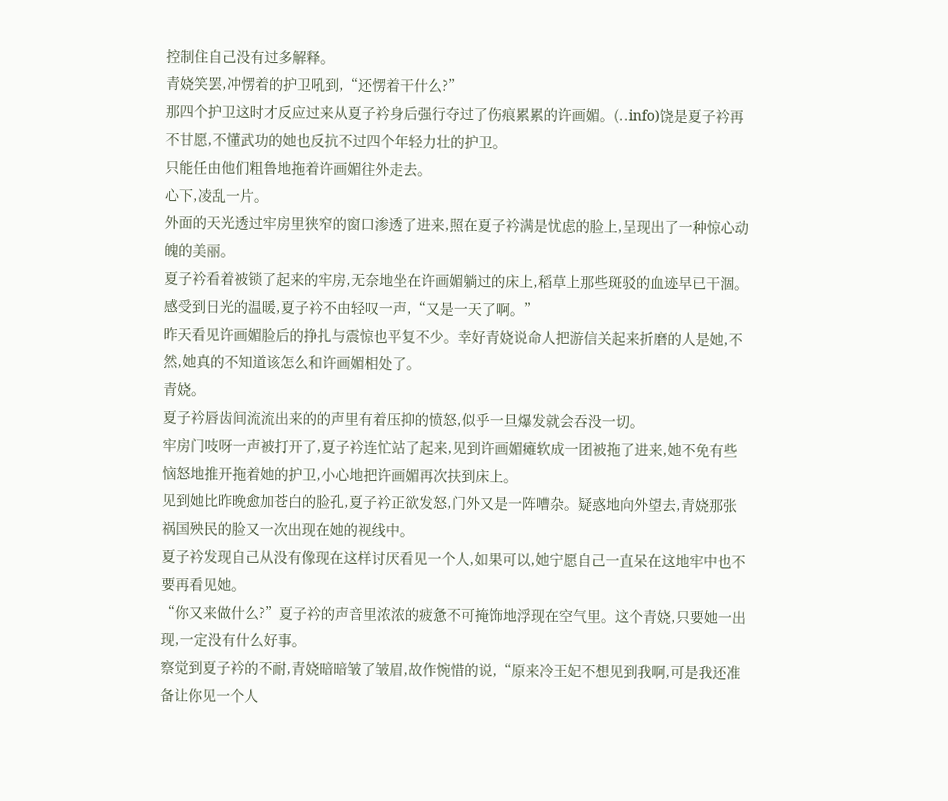控制住自己没有过多解释。
青娆笑罢,冲愣着的护卫吼到,“还愣着干什么?”
那四个护卫这时才反应过来从夏子衿身后强行夺过了伤痕累累的许画媚。(..info)饶是夏子衿再不甘愿,不懂武功的她也反抗不过四个年轻力壮的护卫。
只能任由他们粗鲁地拖着许画媚往外走去。
心下,凌乱一片。
外面的天光透过牢房里狭窄的窗口渗透了进来,照在夏子衿满是忧虑的脸上,呈现出了一种惊心动魄的美丽。
夏子衿看着被锁了起来的牢房,无奈地坐在许画媚躺过的床上,稻草上那些斑驳的血迹早已干涸。
感受到日光的温暖,夏子衿不由轻叹一声,“又是一天了啊。”
昨天看见许画媚脸后的挣扎与震惊也平复不少。幸好青娆说命人把游信关起来折磨的人是她,不然,她真的不知道该怎么和许画媚相处了。
青娆。
夏子衿唇齿间流流出来的的声里有着压抑的愤怒,似乎一旦爆发就会吞没一切。
牢房门吱呀一声被打开了,夏子衿连忙站了起来,见到许画媚瘫软成一团被拖了进来,她不免有些恼怒地推开拖着她的护卫,小心地把许画媚再次扶到床上。
见到她比昨晚愈加苍白的脸孔,夏子衿正欲发怒,门外又是一阵嘈杂。疑惑地向外望去,青娆那张祸国殃民的脸又一次出现在她的视线中。
夏子衿发现自己从没有像现在这样讨厌看见一个人,如果可以,她宁愿自己一直呆在这地牢中也不要再看见她。
“你又来做什么?”夏子衿的声音里浓浓的疲惫不可掩饰地浮现在空气里。这个青娆,只要她一出现,一定没有什么好事。
察觉到夏子衿的不耐,青娆暗暗皱了皱眉,故作惋惜的说,“原来冷王妃不想见到我啊,可是我还准备让你见一个人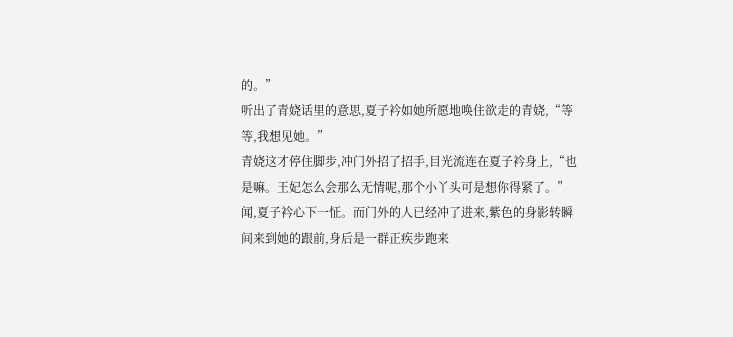的。”
听出了青娆话里的意思,夏子衿如她所愿地唤住欲走的青娆,“等等,我想见她。”
青娆这才停住脚步,冲门外招了招手,目光流连在夏子衿身上,“也是嘛。王妃怎么会那么无情呢,那个小丫头可是想你得紧了。”
闻,夏子衿心下一怔。而门外的人已经冲了进来,紫色的身影转瞬间来到她的跟前,身后是一群正疾步跑来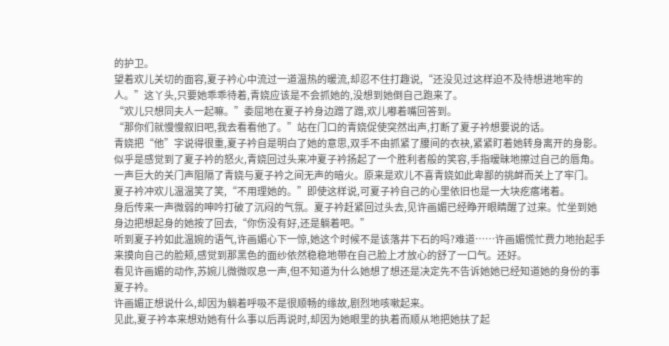的护卫。
望着欢儿关切的面容,夏子衿心中流过一道温热的暖流,却忍不住打趣说,“还没见过这样迫不及待想进地牢的人。”这丫头,只要她乖乖待着,青娆应该是不会抓她的,没想到她倒自己跑来了。
“欢儿只想同夫人一起嘛。”委屈地在夏子衿身边蹭了蹭,欢儿嘟着嘴回答到。
“那你们就慢慢叙旧吧,我去看看他了。”站在门口的青娆促使突然出声,打断了夏子衿想要说的话。
青娆把“他”字说得很重,夏子衿自是明白了她的意思,双手不由抓紧了腰间的衣袂,紧紧盯着她转身离开的身影。
似乎是感觉到了夏子衿的怒火,青娆回过头来冲夏子衿扬起了一个胜利者般的笑容,手指暧昧地擦过自己的唇角。
一声巨大的关门声阻隔了青娆与夏子衿之间无声的暗火。原来是欢儿不喜青娆如此卑鄙的挑衅而关上了牢门。
夏子衿冲欢儿温温笑了笑,“不用理她的。”即使这样说,可夏子衿自己的心里依旧也是一大块疙瘩堵着。
身后传来一声微弱的呻吟打破了沉闷的气氛。夏子衿赶紧回过头去,见许画媚已经睁开眼睛醒了过来。忙坐到她身边把想起身的她按了回去,“你伤没有好,还是躺着吧。”
听到夏子衿如此温婉的语气,许画媚心下一惊,她这个时候不是该落井下石的吗?难道……许画媚慌忙费力地抬起手来摸向自己的脸颊,感觉到那黑色的面纱依然稳稳地带在自己脸上才放心的舒了一口气。还好。
看见许画媚的动作,苏婉儿微微叹息一声,但不知道为什么她想了想还是决定先不告诉她她已经知道她的身份的事夏子衿。
许画媚正想说什么,却因为躺着呼吸不是很顺畅的缘故,剧烈地咳嗽起来。
见此,夏子衿本来想劝她有什么事以后再说时,却因为她眼里的执着而顺从地把她扶了起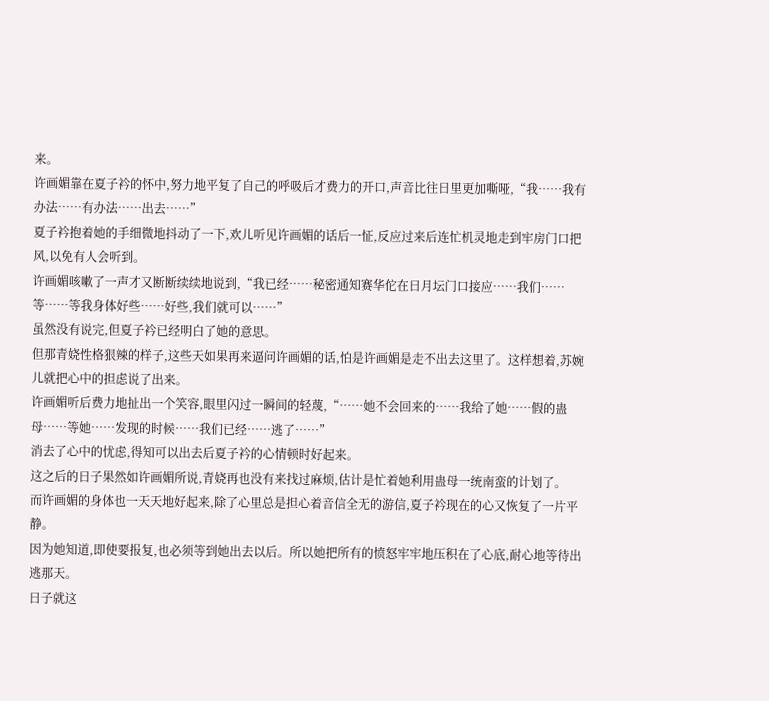来。
许画媚靠在夏子衿的怀中,努力地平复了自己的呼吸后才费力的开口,声音比往日里更加嘶哑,“我……我有办法……有办法……出去……”
夏子衿抱着她的手细微地抖动了一下,欢儿听见许画媚的话后一怔,反应过来后连忙机灵地走到牢房门口把风,以免有人会听到。
许画媚咳嗽了一声才又断断续续地说到,“我已经……秘密通知赛华佗在日月坛门口接应……我们……等……等我身体好些……好些,我们就可以……”
虽然没有说完,但夏子衿已经明白了她的意思。
但那青娆性格狠辣的样子,这些天如果再来逼问许画媚的话,怕是许画媚是走不出去这里了。这样想着,苏婉儿就把心中的担虑说了出来。
许画媚听后费力地扯出一个笑容,眼里闪过一瞬间的轻蔑,“……她不会回来的……我给了她……假的蛊母……等她……发现的时候……我们已经……逃了……”
消去了心中的忧虑,得知可以出去后夏子衿的心情顿时好起来。
这之后的日子果然如许画媚所说,青娆再也没有来找过麻烦,估计是忙着她利用蛊母一统南蛮的计划了。
而许画媚的身体也一天天地好起来,除了心里总是担心着音信全无的游信,夏子衿现在的心又恢复了一片平静。
因为她知道,即使要报复,也必须等到她出去以后。所以她把所有的愤怒牢牢地压积在了心底,耐心地等待出逃那天。
日子就这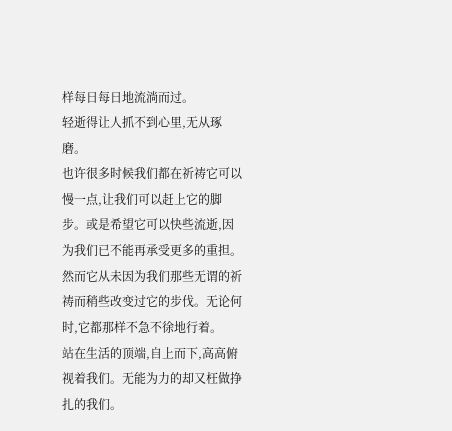样每日每日地流淌而过。
轻逝得让人抓不到心里,无从琢磨。
也许很多时候我们都在祈祷它可以慢一点,让我们可以赶上它的脚步。或是希望它可以快些流逝,因为我们已不能再承受更多的重担。
然而它从未因为我们那些无谓的祈祷而稍些改变过它的步伐。无论何时,它都那样不急不徐地行着。
站在生活的顶端,自上而下,高高俯视着我们。无能为力的却又枉做挣扎的我们。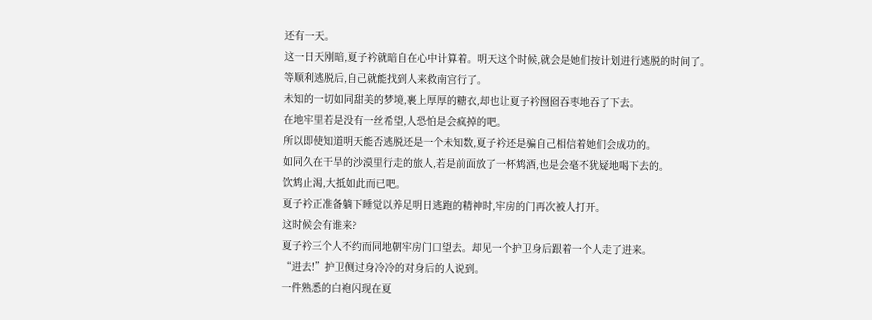还有一天。
这一日天刚暗,夏子衿就暗自在心中计算着。明天这个时候,就会是她们按计划进行逃脱的时间了。
等顺利逃脱后,自己就能找到人来救南宫行了。
未知的一切如同甜美的梦境,裹上厚厚的糖衣,却也让夏子衿囫囵吞枣地吞了下去。
在地牢里若是没有一丝希望,人恐怕是会疯掉的吧。
所以即使知道明天能否逃脱还是一个未知数,夏子衿还是骗自己相信着她们会成功的。
如同久在干旱的沙漠里行走的旅人,若是前面放了一杯鸩酒,也是会毫不犹疑地喝下去的。
饮鸩止渴,大抵如此而已吧。
夏子衿正准备躺下睡觉以养足明日逃跑的精神时,牢房的门再次被人打开。
这时候会有谁来?
夏子衿三个人不约而同地朝牢房门口望去。却见一个护卫身后跟着一个人走了进来。
“进去!”护卫侧过身冷冷的对身后的人说到。
一件熟悉的白袍闪现在夏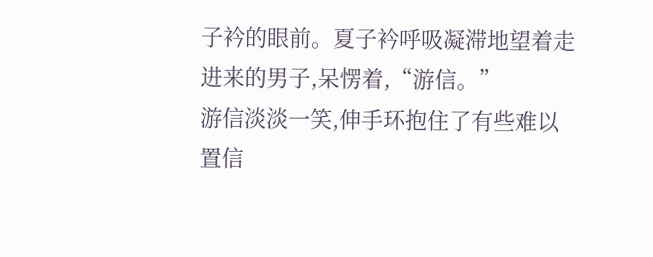子衿的眼前。夏子衿呼吸凝滞地望着走进来的男子,呆愣着,“游信。”
游信淡淡一笑,伸手环抱住了有些难以置信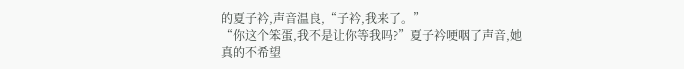的夏子衿,声音温良,“子衿,我来了。”
“你这个笨蛋,我不是让你等我吗?”夏子衿哽咽了声音,她真的不希望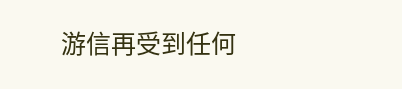游信再受到任何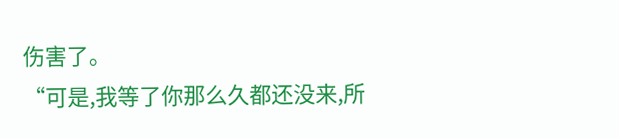伤害了。
“可是,我等了你那么久都还没来,所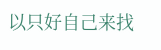以只好自己来找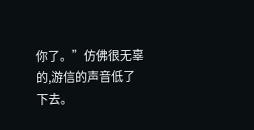你了。”仿佛很无辜的,游信的声音低了下去。